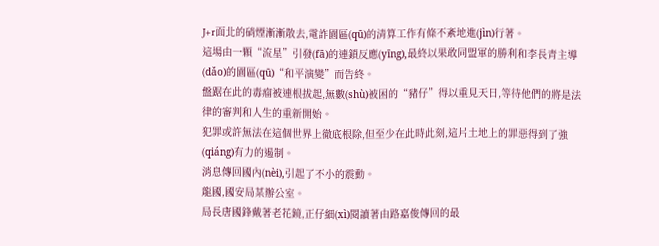J+r面北的硝煙漸漸散去,電詐園區(qū)的清算工作有條不紊地進(jìn)行著。
這場由一顆“流星”引發(fā)的連鎖反應(yīng),最終以果敢同盟軍的勝利和李長青主導(dǎo)的園區(qū)“和平演變”而告終。
盤踞在此的毒瘤被連根拔起,無數(shù)被困的“豬仔”得以重見天日,等待他們的將是法律的審判和人生的重新開始。
犯罪或許無法在這個世界上徹底根除,但至少在此時此刻,這片土地上的罪惡得到了強(qiáng)有力的遏制。
消息傳回國內(nèi),引起了不小的震動。
龍國,國安局某辦公室。
局長唐國鋒戴著老花鏡,正仔細(xì)閱讀著由路嘉俊傳回的最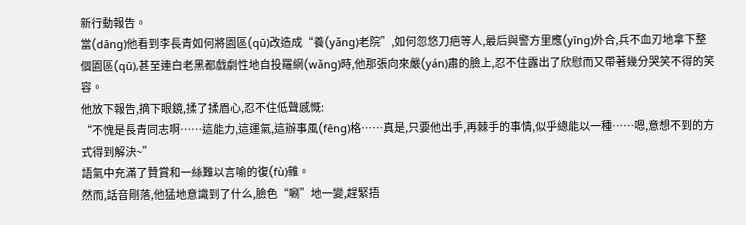新行動報告。
當(dāng)他看到李長青如何將園區(qū)改造成“養(yǎng)老院”,如何忽悠刀疤等人,最后與警方里應(yīng)外合,兵不血刃地拿下整個園區(qū),甚至連白老黑都戲劇性地自投羅網(wǎng)時,他那張向來嚴(yán)肅的臉上,忍不住露出了欣慰而又帶著幾分哭笑不得的笑容。
他放下報告,摘下眼鏡,揉了揉眉心,忍不住低聲感慨:
“不愧是長青同志啊……這能力,這運氣,這辦事風(fēng)格……真是,只要他出手,再棘手的事情,似乎總能以一種……嗯,意想不到的方式得到解決~”
語氣中充滿了贊賞和一絲難以言喻的復(fù)雜。
然而,話音剛落,他猛地意識到了什么,臉色“唰”地一變,趕緊捂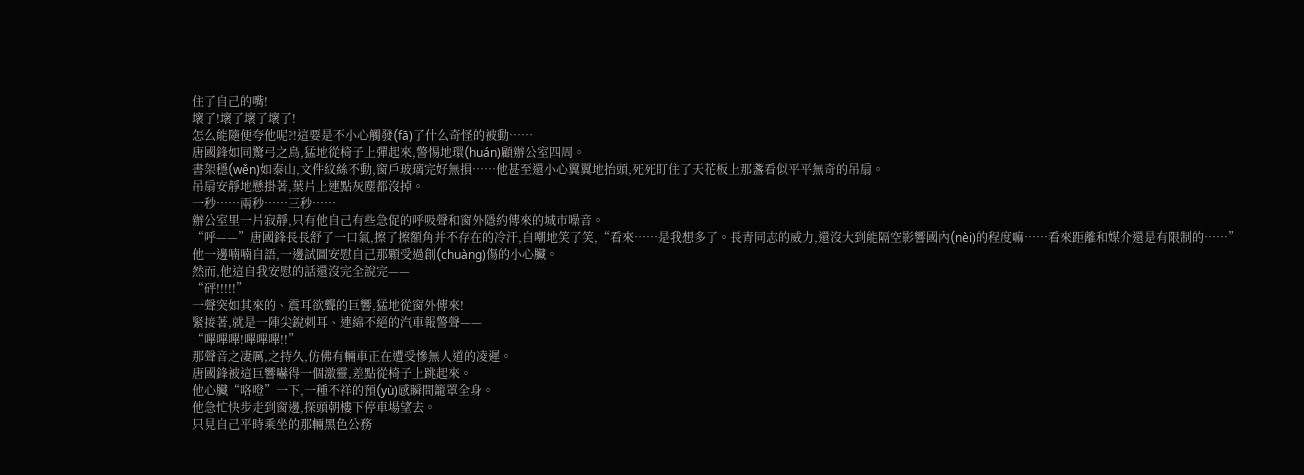住了自己的嘴!
壞了!壞了壞了壞了!
怎么能隨便夸他呢?!這要是不小心觸發(fā)了什么奇怪的被動……
唐國鋒如同驚弓之鳥,猛地從椅子上彈起來,警惕地環(huán)顧辦公室四周。
書架穩(wěn)如泰山,文件紋絲不動,窗戶玻璃完好無損……他甚至還小心翼翼地抬頭,死死盯住了天花板上那盞看似平平無奇的吊扇。
吊扇安靜地懸掛著,葉片上連點灰塵都沒掉。
一秒……兩秒……三秒……
辦公室里一片寂靜,只有他自己有些急促的呼吸聲和窗外隱約傳來的城市噪音。
“呼——”唐國鋒長長舒了一口氣,擦了擦額角并不存在的冷汗,自嘲地笑了笑,“看來……是我想多了。長青同志的威力,還沒大到能隔空影響國內(nèi)的程度嘛……看來距離和媒介還是有限制的……”
他一邊喃喃自語,一邊試圖安慰自己那顆受過創(chuàng)傷的小心臟。
然而,他這自我安慰的話還沒完全說完——
“砰!!!!!”
一聲突如其來的、震耳欲聾的巨響,猛地從窗外傳來!
緊接著,就是一陣尖銳刺耳、連綿不絕的汽車報警聲——
“嗶嗶嗶!嗶嗶嗶!!”
那聲音之凄厲,之持久,仿佛有輛車正在遭受慘無人道的凌遲。
唐國鋒被這巨響嚇得一個激靈,差點從椅子上跳起來。
他心臟“咯噔”一下,一種不祥的預(yù)感瞬間籠罩全身。
他急忙快步走到窗邊,探頭朝樓下停車場望去。
只見自己平時乘坐的那輛黑色公務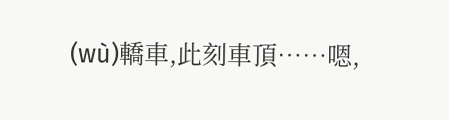(wù)轎車,此刻車頂……嗯,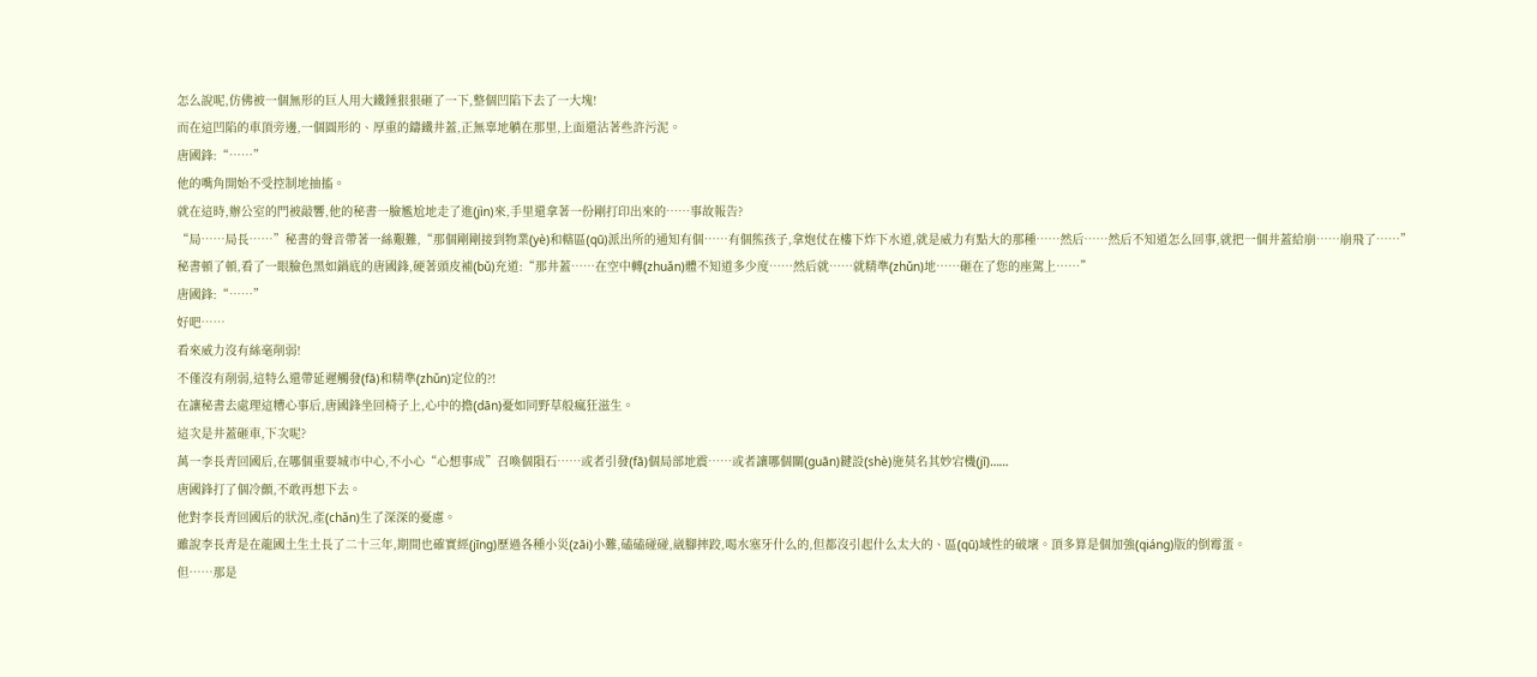怎么說呢,仿佛被一個無形的巨人用大鐵錘狠狠砸了一下,整個凹陷下去了一大塊!
而在這凹陷的車頂旁邊,一個圓形的、厚重的鑄鐵井蓋,正無辜地躺在那里,上面還沾著些許污泥。
唐國鋒:“……”
他的嘴角開始不受控制地抽搐。
就在這時,辦公室的門被敲響,他的秘書一臉尷尬地走了進(jìn)來,手里還拿著一份剛打印出來的……事故報告?
“局……局長……”秘書的聲音帶著一絲艱難,“那個剛剛接到物業(yè)和轄區(qū)派出所的通知有個……有個熊孩子,拿炮仗在樓下炸下水道,就是威力有點大的那種……然后……然后不知道怎么回事,就把一個井蓋給崩……崩飛了……”
秘書頓了頓,看了一眼臉色黑如鍋底的唐國鋒,硬著頭皮補(bǔ)充道:“那井蓋……在空中轉(zhuǎn)體不知道多少度……然后就……就精準(zhǔn)地……砸在了您的座駕上……”
唐國鋒:“……”
好吧……
看來威力沒有絲毫削弱!
不僅沒有削弱,這特么還帶延遲觸發(fā)和精準(zhǔn)定位的?!
在讓秘書去處理這糟心事后,唐國鋒坐回椅子上,心中的擔(dān)憂如同野草般瘋狂滋生。
這次是井蓋砸車,下次呢?
萬一李長青回國后,在哪個重要城市中心,不小心“心想事成”召喚個隕石……或者引發(fā)個局部地震……或者讓哪個關(guān)鍵設(shè)施莫名其妙宕機(jī)……
唐國鋒打了個冷顫,不敢再想下去。
他對李長青回國后的狀況,產(chǎn)生了深深的憂慮。
雖說李長青是在龍國土生土長了二十三年,期間也確實經(jīng)歷過各種小災(zāi)小難,磕磕碰碰,崴腳摔跤,喝水塞牙什么的,但都沒引起什么太大的、區(qū)域性的破壞。頂多算是個加強(qiáng)版的倒霉蛋。
但……那是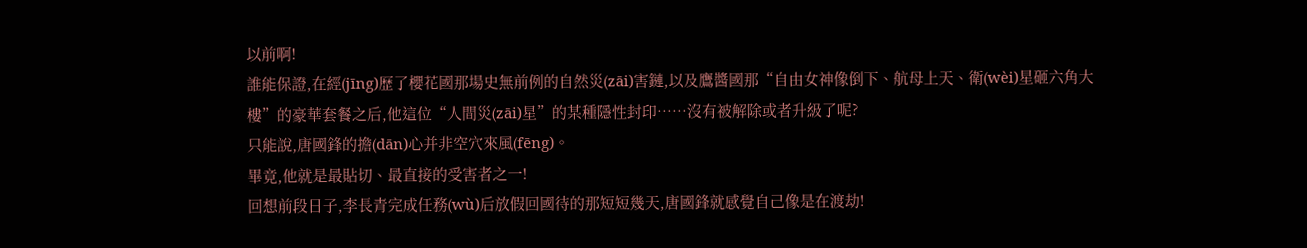以前啊!
誰能保證,在經(jīng)歷了櫻花國那場史無前例的自然災(zāi)害鏈,以及鷹醬國那“自由女神像倒下、航母上天、衛(wèi)星砸六角大樓”的豪華套餐之后,他這位“人間災(zāi)星”的某種隱性封印……沒有被解除或者升級了呢?
只能說,唐國鋒的擔(dān)心并非空穴來風(fēng)。
畢竟,他就是最貼切、最直接的受害者之一!
回想前段日子,李長青完成任務(wù)后放假回國待的那短短幾天,唐國鋒就感覺自己像是在渡劫!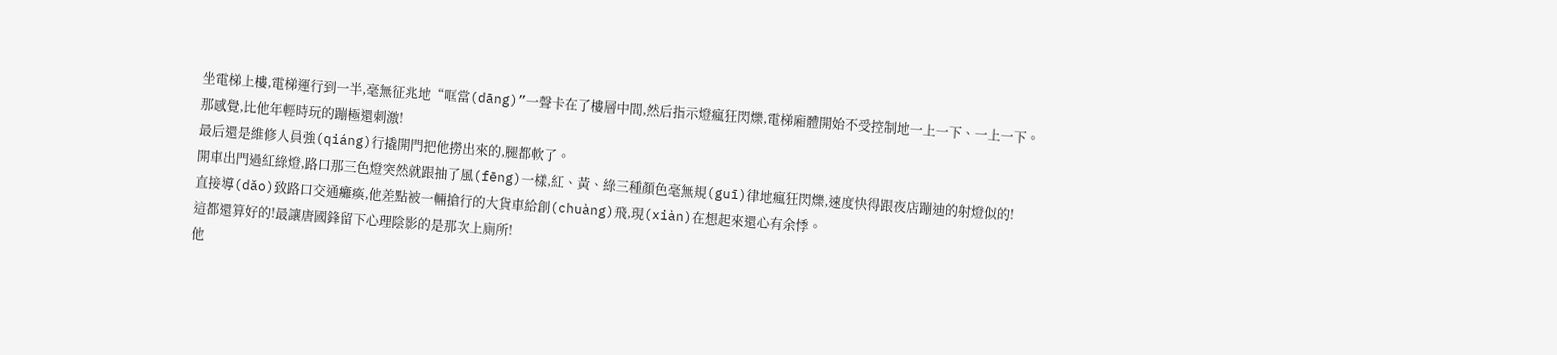坐電梯上樓,電梯運行到一半,毫無征兆地“哐當(dāng)”一聲卡在了樓層中間,然后指示燈瘋狂閃爍,電梯廂體開始不受控制地一上一下、一上一下。
那感覺,比他年輕時玩的蹦極還刺激!
最后還是維修人員強(qiáng)行撬開門把他撈出來的,腿都軟了。
開車出門過紅綠燈,路口那三色燈突然就跟抽了風(fēng)一樣,紅、黃、綠三種顏色毫無規(guī)律地瘋狂閃爍,速度快得跟夜店蹦迪的射燈似的!
直接導(dǎo)致路口交通癱瘓,他差點被一輛搶行的大貨車給創(chuàng)飛,現(xiàn)在想起來還心有余悸。
這都還算好的!最讓唐國鋒留下心理陰影的是那次上廁所!
他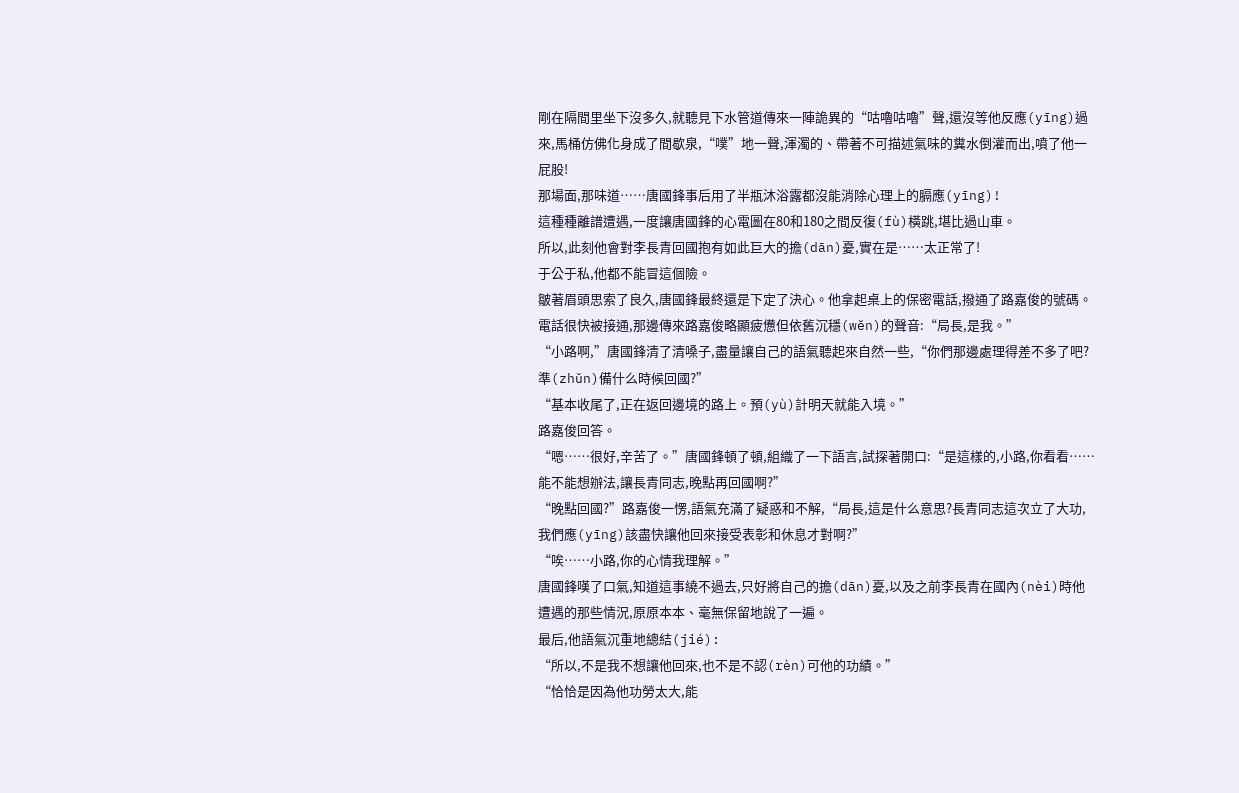剛在隔間里坐下沒多久,就聽見下水管道傳來一陣詭異的“咕嚕咕嚕”聲,還沒等他反應(yīng)過來,馬桶仿佛化身成了間歇泉,“噗”地一聲,渾濁的、帶著不可描述氣味的糞水倒灌而出,噴了他一屁股!
那場面,那味道……唐國鋒事后用了半瓶沐浴露都沒能消除心理上的膈應(yīng)!
這種種離譜遭遇,一度讓唐國鋒的心電圖在80和180之間反復(fù)橫跳,堪比過山車。
所以,此刻他會對李長青回國抱有如此巨大的擔(dān)憂,實在是……太正常了!
于公于私,他都不能冒這個險。
皺著眉頭思索了良久,唐國鋒最終還是下定了決心。他拿起桌上的保密電話,撥通了路嘉俊的號碼。
電話很快被接通,那邊傳來路嘉俊略顯疲憊但依舊沉穩(wěn)的聲音:“局長,是我。”
“小路啊,”唐國鋒清了清嗓子,盡量讓自己的語氣聽起來自然一些,“你們那邊處理得差不多了吧?準(zhǔn)備什么時候回國?”
“基本收尾了,正在返回邊境的路上。預(yù)計明天就能入境。”
路嘉俊回答。
“嗯……很好,辛苦了。”唐國鋒頓了頓,組織了一下語言,試探著開口:“是這樣的,小路,你看看……能不能想辦法,讓長青同志,晚點再回國啊?”
“晚點回國?”路嘉俊一愣,語氣充滿了疑惑和不解,“局長,這是什么意思?長青同志這次立了大功,我們應(yīng)該盡快讓他回來接受表彰和休息才對啊?”
“唉……小路,你的心情我理解。”
唐國鋒嘆了口氣,知道這事繞不過去,只好將自己的擔(dān)憂,以及之前李長青在國內(nèi)時他遭遇的那些情況,原原本本、毫無保留地說了一遍。
最后,他語氣沉重地總結(jié):
“所以,不是我不想讓他回來,也不是不認(rèn)可他的功績。”
“恰恰是因為他功勞太大,能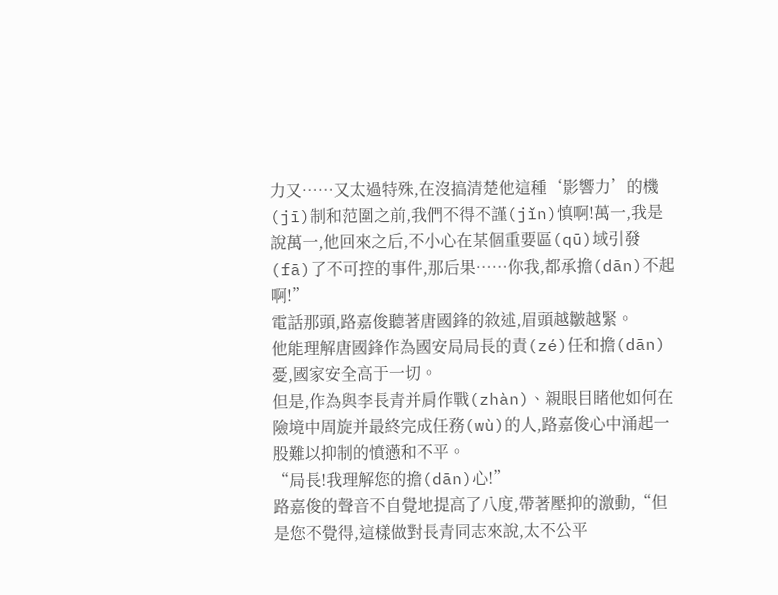力又……又太過特殊,在沒搞清楚他這種‘影響力’的機(jī)制和范圍之前,我們不得不謹(jǐn)慎啊!萬一,我是說萬一,他回來之后,不小心在某個重要區(qū)域引發(fā)了不可控的事件,那后果……你我,都承擔(dān)不起啊!”
電話那頭,路嘉俊聽著唐國鋒的敘述,眉頭越皺越緊。
他能理解唐國鋒作為國安局局長的責(zé)任和擔(dān)憂,國家安全高于一切。
但是,作為與李長青并肩作戰(zhàn)、親眼目睹他如何在險境中周旋并最終完成任務(wù)的人,路嘉俊心中涌起一股難以抑制的憤懣和不平。
“局長!我理解您的擔(dān)心!”
路嘉俊的聲音不自覺地提高了八度,帶著壓抑的激動,“但是您不覺得,這樣做對長青同志來說,太不公平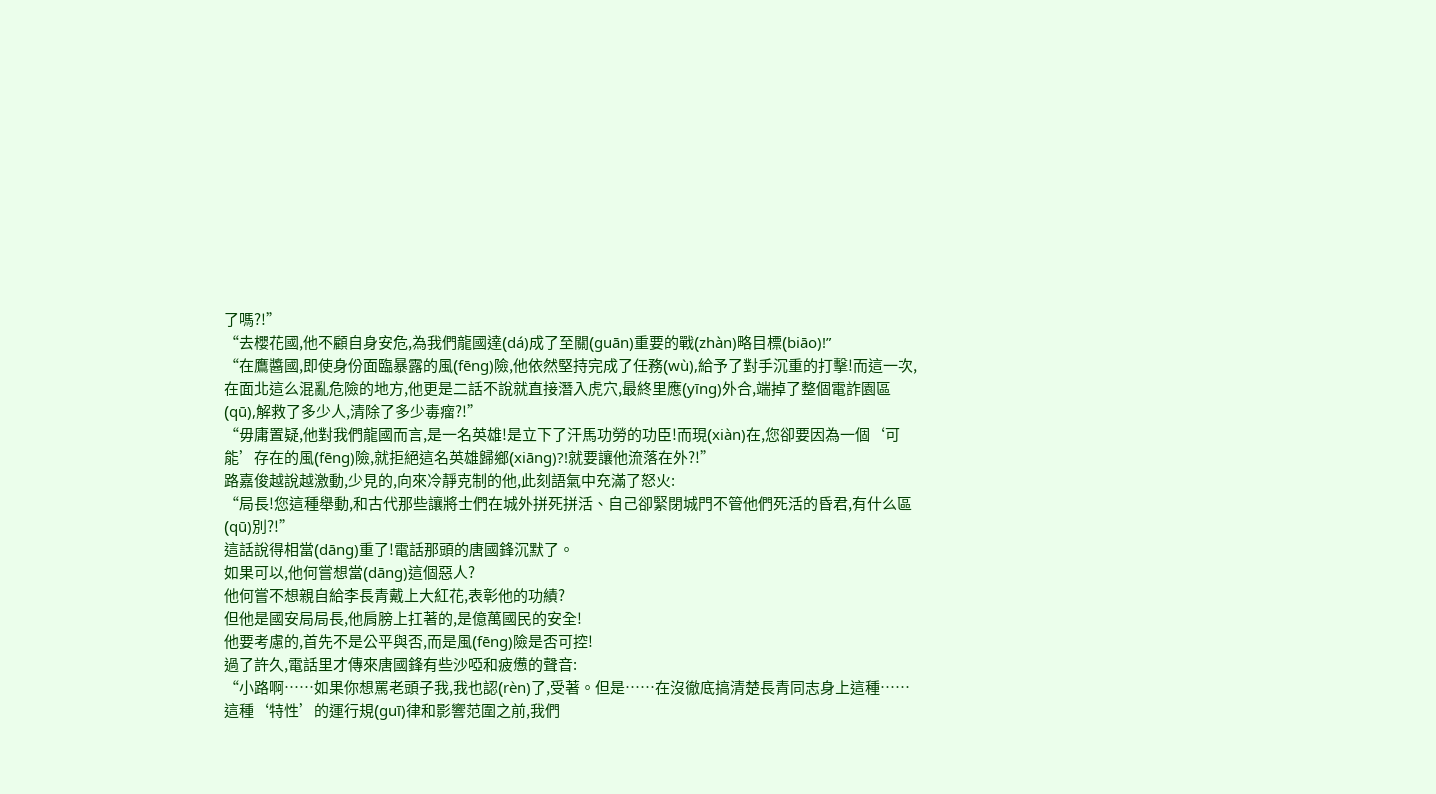了嗎?!”
“去櫻花國,他不顧自身安危,為我們龍國達(dá)成了至關(guān)重要的戰(zhàn)略目標(biāo)!”
“在鷹醬國,即使身份面臨暴露的風(fēng)險,他依然堅持完成了任務(wù),給予了對手沉重的打擊!而這一次,在面北這么混亂危險的地方,他更是二話不說就直接潛入虎穴,最終里應(yīng)外合,端掉了整個電詐園區(qū),解救了多少人,清除了多少毒瘤?!”
“毋庸置疑,他對我們龍國而言,是一名英雄!是立下了汗馬功勞的功臣!而現(xiàn)在,您卻要因為一個‘可能’存在的風(fēng)險,就拒絕這名英雄歸鄉(xiāng)?!就要讓他流落在外?!”
路嘉俊越說越激動,少見的,向來冷靜克制的他,此刻語氣中充滿了怒火:
“局長!您這種舉動,和古代那些讓將士們在城外拼死拼活、自己卻緊閉城門不管他們死活的昏君,有什么區(qū)別?!”
這話說得相當(dāng)重了!電話那頭的唐國鋒沉默了。
如果可以,他何嘗想當(dāng)這個惡人?
他何嘗不想親自給李長青戴上大紅花,表彰他的功績?
但他是國安局局長,他肩膀上扛著的,是億萬國民的安全!
他要考慮的,首先不是公平與否,而是風(fēng)險是否可控!
過了許久,電話里才傳來唐國鋒有些沙啞和疲憊的聲音:
“小路啊……如果你想罵老頭子我,我也認(rèn)了,受著。但是……在沒徹底搞清楚長青同志身上這種……這種‘特性’的運行規(guī)律和影響范圍之前,我們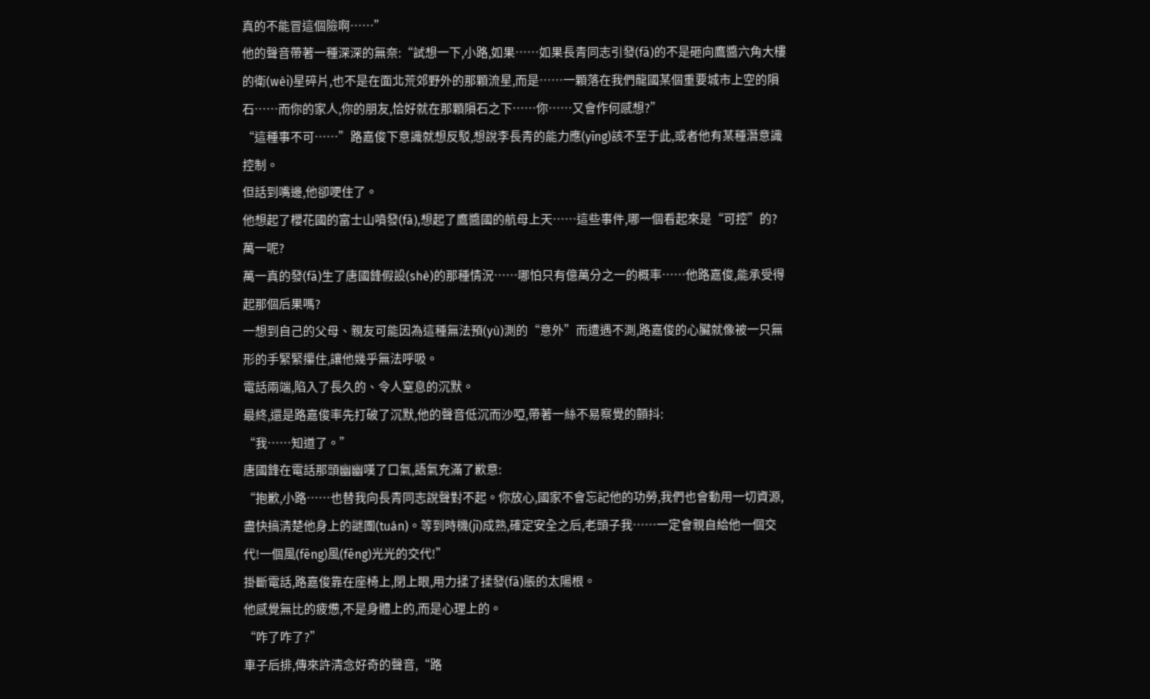真的不能冒這個險啊……”
他的聲音帶著一種深深的無奈:“試想一下,小路,如果……如果長青同志引發(fā)的不是砸向鷹醬六角大樓的衛(wèi)星碎片,也不是在面北荒郊野外的那顆流星,而是……一顆落在我們龍國某個重要城市上空的隕石……而你的家人,你的朋友,恰好就在那顆隕石之下……你……又會作何感想?”
“這種事不可……”路嘉俊下意識就想反駁,想說李長青的能力應(yīng)該不至于此,或者他有某種潛意識控制。
但話到嘴邊,他卻哽住了。
他想起了櫻花國的富士山噴發(fā),想起了鷹醬國的航母上天……這些事件,哪一個看起來是“可控”的?
萬一呢?
萬一真的發(fā)生了唐國鋒假設(shè)的那種情況……哪怕只有億萬分之一的概率……他路嘉俊,能承受得起那個后果嗎?
一想到自己的父母、親友可能因為這種無法預(yù)測的“意外”而遭遇不測,路嘉俊的心臟就像被一只無形的手緊緊攥住,讓他幾乎無法呼吸。
電話兩端,陷入了長久的、令人窒息的沉默。
最終,還是路嘉俊率先打破了沉默,他的聲音低沉而沙啞,帶著一絲不易察覺的顫抖:
“我……知道了。”
唐國鋒在電話那頭幽幽嘆了口氣,語氣充滿了歉意:
“抱歉,小路……也替我向長青同志說聲對不起。你放心,國家不會忘記他的功勞,我們也會動用一切資源,盡快搞清楚他身上的謎團(tuán)。等到時機(jī)成熟,確定安全之后,老頭子我……一定會親自給他一個交代!一個風(fēng)風(fēng)光光的交代!”
掛斷電話,路嘉俊靠在座椅上,閉上眼,用力揉了揉發(fā)脹的太陽根。
他感覺無比的疲憊,不是身體上的,而是心理上的。
“咋了咋了?”
車子后排,傳來許清念好奇的聲音,“路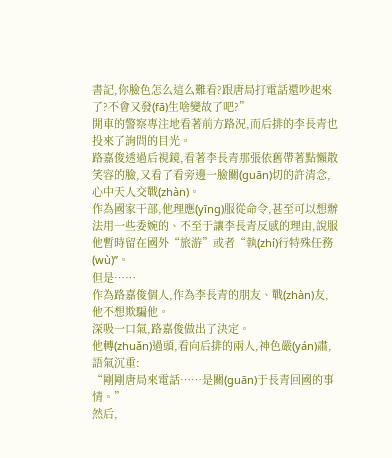書記,你臉色怎么這么難看?跟唐局打電話還吵起來了?不會又發(fā)生啥變故了吧?”
開車的警察專注地看著前方路況,而后排的李長青也投來了詢問的目光。
路嘉俊透過后視鏡,看著李長青那張依舊帶著點懶散笑容的臉,又看了看旁邊一臉關(guān)切的許清念,心中天人交戰(zhàn)。
作為國家干部,他理應(yīng)服從命令,甚至可以想辦法用一些委婉的、不至于讓李長青反感的理由,說服他暫時留在國外“旅游”或者“執(zhí)行特殊任務(wù)”。
但是……
作為路嘉俊個人,作為李長青的朋友、戰(zhàn)友,他不想欺騙他。
深吸一口氣,路嘉俊做出了決定。
他轉(zhuǎn)過頭,看向后排的兩人,神色嚴(yán)肅,語氣沉重:
“剛剛唐局來電話……是關(guān)于長青回國的事情。”
然后,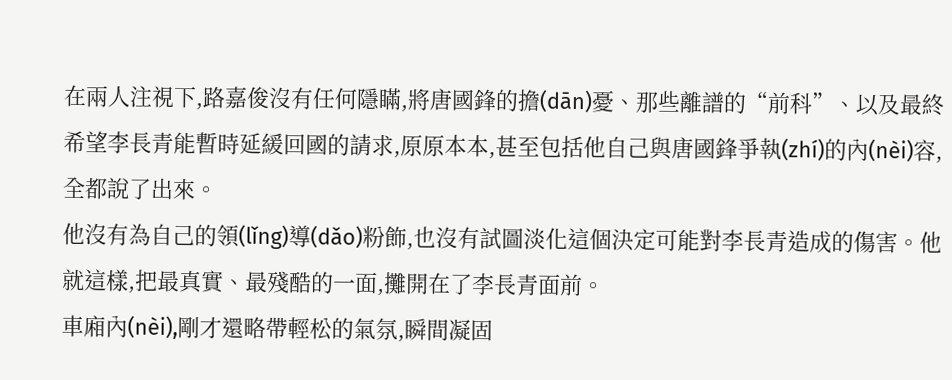在兩人注視下,路嘉俊沒有任何隱瞞,將唐國鋒的擔(dān)憂、那些離譜的“前科”、以及最終希望李長青能暫時延緩回國的請求,原原本本,甚至包括他自己與唐國鋒爭執(zhí)的內(nèi)容,全都說了出來。
他沒有為自己的領(lǐng)導(dǎo)粉飾,也沒有試圖淡化這個決定可能對李長青造成的傷害。他就這樣,把最真實、最殘酷的一面,攤開在了李長青面前。
車廂內(nèi),剛才還略帶輕松的氣氛,瞬間凝固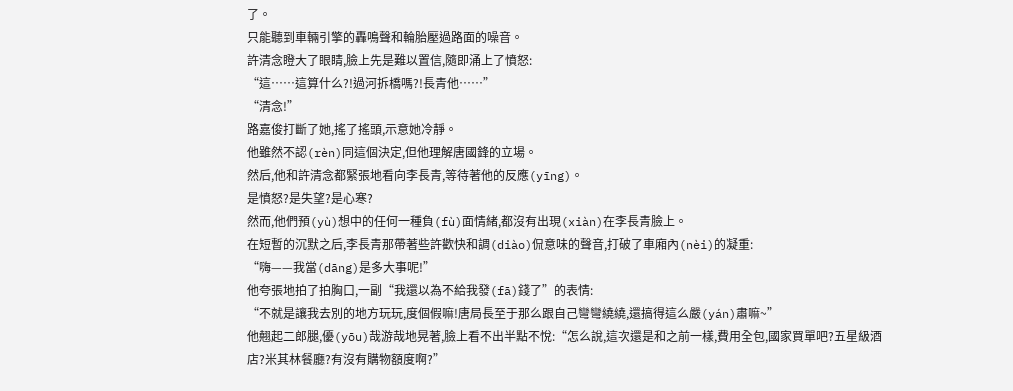了。
只能聽到車輛引擎的轟鳴聲和輪胎壓過路面的噪音。
許清念瞪大了眼睛,臉上先是難以置信,隨即涌上了憤怒:
“這……這算什么?!過河拆橋嗎?!長青他……”
“清念!”
路嘉俊打斷了她,搖了搖頭,示意她冷靜。
他雖然不認(rèn)同這個決定,但他理解唐國鋒的立場。
然后,他和許清念都緊張地看向李長青,等待著他的反應(yīng)。
是憤怒?是失望?是心寒?
然而,他們預(yù)想中的任何一種負(fù)面情緒,都沒有出現(xiàn)在李長青臉上。
在短暫的沉默之后,李長青那帶著些許歡快和調(diào)侃意味的聲音,打破了車廂內(nèi)的凝重:
“嗨——我當(dāng)是多大事呢!”
他夸張地拍了拍胸口,一副“我還以為不給我發(fā)錢了”的表情:
“不就是讓我去別的地方玩玩,度個假嘛!唐局長至于那么跟自己彎彎繞繞,還搞得這么嚴(yán)肅嘛~”
他翹起二郎腿,優(yōu)哉游哉地晃著,臉上看不出半點不悅:“怎么說,這次還是和之前一樣,費用全包,國家買單吧?五星級酒店?米其林餐廳?有沒有購物額度啊?”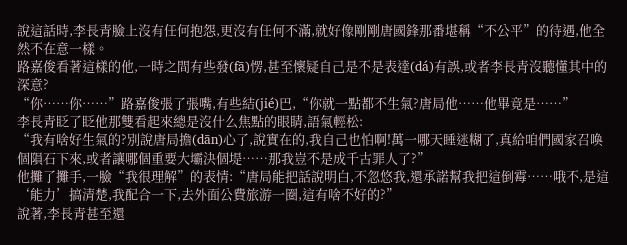說這話時,李長青臉上沒有任何抱怨,更沒有任何不滿,就好像剛剛唐國鋒那番堪稱“不公平”的待遇,他全然不在意一樣。
路嘉俊看著這樣的他,一時之間有些發(fā)愣,甚至懷疑自己是不是表達(dá)有誤,或者李長青沒聽懂其中的深意?
“你……你……”路嘉俊張了張嘴,有些結(jié)巴,“你就一點都不生氣?唐局他……他畢竟是……”
李長青眨了眨他那雙看起來總是沒什么焦點的眼睛,語氣輕松:
“我有啥好生氣的?別說唐局擔(dān)心了,說實在的,我自己也怕啊!萬一哪天睡迷糊了,真給咱們國家召喚個隕石下來,或者讓哪個重要大壩決個堤……那我豈不是成千古罪人了?”
他攤了攤手,一臉“我很理解”的表情:“唐局能把話說明白,不忽悠我,還承諾幫我把這倒霉……哦不,是這‘能力’搞清楚,我配合一下,去外面公費旅游一圈,這有啥不好的?”
說著,李長青甚至還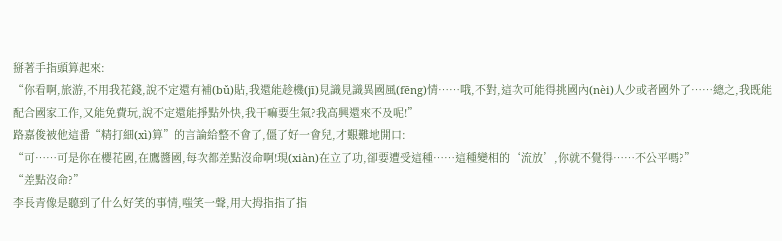掰著手指頭算起來:
“你看啊,旅游,不用我花錢,說不定還有補(bǔ)貼,我還能趁機(jī)見識見識異國風(fēng)情……哦,不對,這次可能得挑國內(nèi)人少或者國外了……總之,我既能配合國家工作,又能免費玩,說不定還能掙點外快,我干嘛要生氣?我高興還來不及呢!”
路嘉俊被他這番“精打細(xì)算”的言論給整不會了,僵了好一會兒,才艱難地開口:
“可……可是你在櫻花國,在鷹醬國,每次都差點沒命啊!現(xiàn)在立了功,卻要遭受這種……這種變相的‘流放’,你就不覺得……不公平嗎?”
“差點沒命?”
李長青像是聽到了什么好笑的事情,嗤笑一聲,用大拇指指了指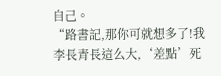自己。
“路書記,那你可就想多了!我李長青長這么大,‘差點’死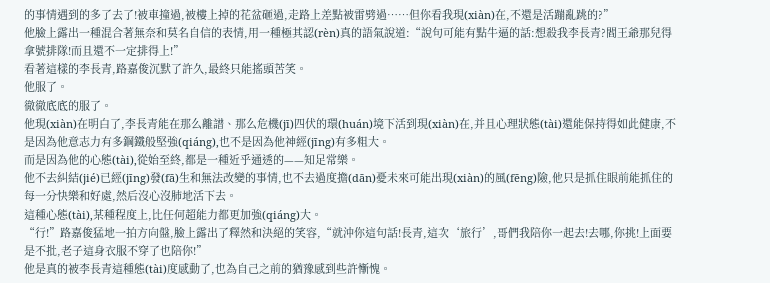的事情遇到的多了去了!被車撞過,被樓上掉的花盆砸過,走路上差點被雷劈過……但你看我現(xiàn)在,不還是活蹦亂跳的?”
他臉上露出一種混合著無奈和莫名自信的表情,用一種極其認(rèn)真的語氣說道:“說句可能有點牛逼的話:想殺我李長青?閻王爺那兒得拿號排隊!而且還不一定排得上!”
看著這樣的李長青,路嘉俊沉默了許久,最終只能搖頭苦笑。
他服了。
徹徹底底的服了。
他現(xiàn)在明白了,李長青能在那么離譜、那么危機(jī)四伏的環(huán)境下活到現(xiàn)在,并且心理狀態(tài)還能保持得如此健康,不是因為他意志力有多鋼鐵般堅強(qiáng),也不是因為他神經(jīng)有多粗大。
而是因為他的心態(tài),從始至終,都是一種近乎通透的——知足常樂。
他不去糾結(jié)已經(jīng)發(fā)生和無法改變的事情,也不去過度擔(dān)憂未來可能出現(xiàn)的風(fēng)險,他只是抓住眼前能抓住的每一分快樂和好處,然后沒心沒肺地活下去。
這種心態(tài),某種程度上,比任何超能力都更加強(qiáng)大。
“行!”路嘉俊猛地一拍方向盤,臉上露出了釋然和決絕的笑容,“就沖你這句話!長青,這次‘旅行’,哥們我陪你一起去!去哪,你挑!上面要是不批,老子這身衣服不穿了也陪你!”
他是真的被李長青這種態(tài)度感動了,也為自己之前的猶豫感到些許慚愧。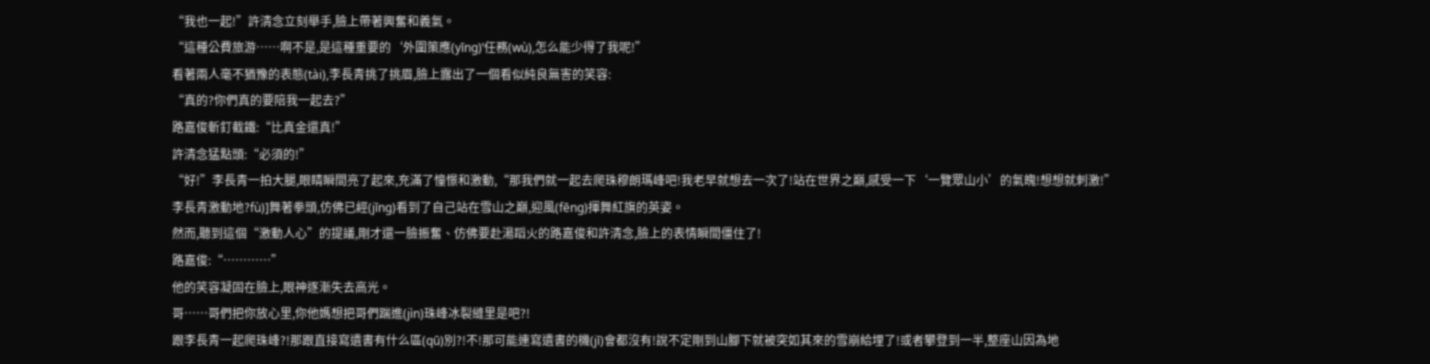“我也一起!”許清念立刻舉手,臉上帶著興奮和義氣。
“這種公費旅游……啊不是,是這種重要的‘外圍策應(yīng)’任務(wù),怎么能少得了我呢!”
看著兩人毫不猶豫的表態(tài),李長青挑了挑眉,臉上露出了一個看似純良無害的笑容:
“真的?你們真的要陪我一起去?”
路嘉俊斬釘截鐵:“比真金還真!”
許清念猛點頭:“必須的!”
“好!”李長青一拍大腿,眼睛瞬間亮了起來,充滿了憧憬和激動,“那我們就一起去爬珠穆朗瑪峰吧!我老早就想去一次了!站在世界之巔,感受一下‘一覽眾山小’的氣魄!想想就刺激!”
李長青激動地?fù)]舞著拳頭,仿佛已經(jīng)看到了自己站在雪山之巔,迎風(fēng)揮舞紅旗的英姿。
然而,聽到這個“激動人心”的提議,剛才還一臉振奮、仿佛要赴湯蹈火的路嘉俊和許清念,臉上的表情瞬間僵住了!
路嘉俊:“…………”
他的笑容凝固在臉上,眼神逐漸失去高光。
哥……哥們把你放心里,你他媽想把哥們踹進(jìn)珠峰冰裂縫里是吧?!
跟李長青一起爬珠峰?!那跟直接寫遺書有什么區(qū)別?!不!那可能連寫遺書的機(jī)會都沒有!說不定剛到山腳下就被突如其來的雪崩給埋了!或者攀登到一半,整座山因為地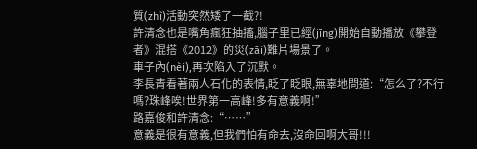質(zhì)活動突然矮了一截?!
許清念也是嘴角瘋狂抽搐,腦子里已經(jīng)開始自動播放《攀登者》混搭《2012》的災(zāi)難片場景了。
車子內(nèi),再次陷入了沉默。
李長青看著兩人石化的表情,眨了眨眼,無辜地問道:“怎么了?不行嗎?珠峰唉!世界第一高峰!多有意義啊!”
路嘉俊和許清念:“……”
意義是很有意義,但我們怕有命去,沒命回啊大哥!!!